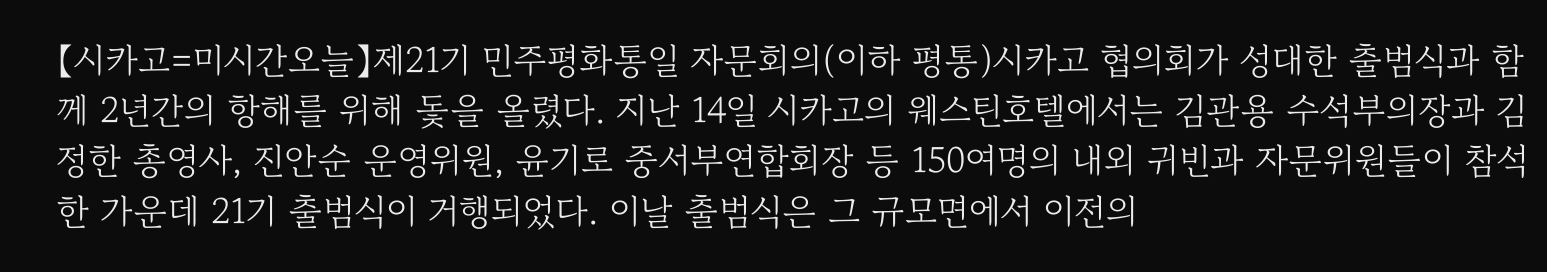【시카고=미시간오늘】제21기 민주평화통일 자문회의(이하 평통)시카고 협의회가 성대한 출범식과 함께 2년간의 항해를 위해 돛을 올렸다. 지난 14일 시카고의 웨스틴호텔에서는 김관용 수석부의장과 김정한 총영사, 진안순 운영위원, 윤기로 중서부연합회장 등 150여명의 내외 귀빈과 자문위원들이 참석한 가운데 21기 출범식이 거행되었다. 이날 출범식은 그 규모면에서 이전의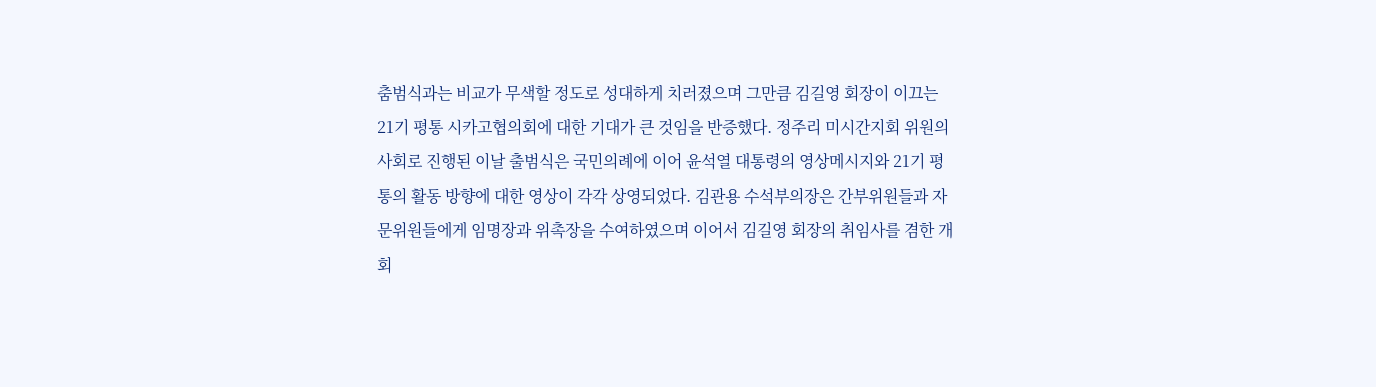춤범식과는 비교가 무색할 정도로 성대하게 치러졌으며 그만큼 김길영 회장이 이끄는 21기 평통 시카고협의회에 대한 기대가 큰 것임을 반증했다. 정주리 미시간지회 위원의 사회로 진행된 이날 출범식은 국민의례에 이어 윤석열 대통령의 영상메시지와 21기 평통의 활동 방향에 대한 영상이 각각 상영되었다. 김관용 수석부의장은 간부위원들과 자문위원들에게 임명장과 위촉장을 수여하였으며 이어서 김길영 회장의 취임사를 겸한 개회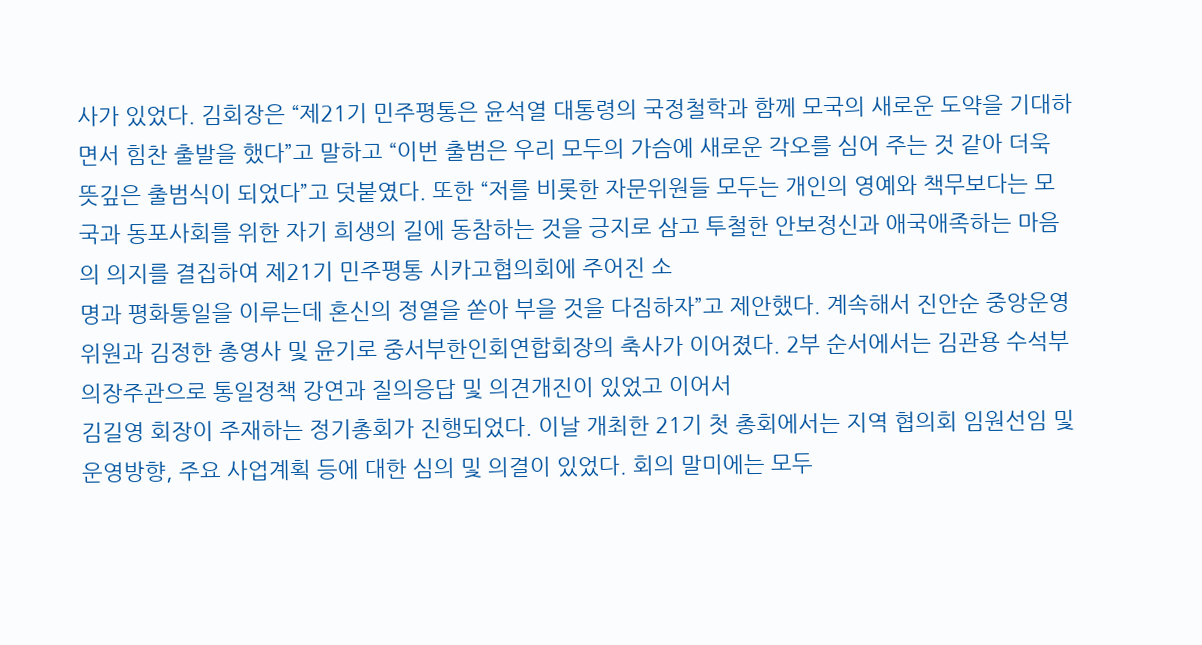사가 있었다. 김회장은 “제21기 민주평통은 윤석열 대통령의 국정철학과 함께 모국의 새로운 도약을 기대하면서 힘찬 출발을 했다”고 말하고 “이번 출범은 우리 모두의 가슴에 새로운 각오를 심어 주는 것 같아 더욱 뜻깊은 출범식이 되었다”고 덧붙였다. 또한 “저를 비롯한 자문위원들 모두는 개인의 영예와 책무보다는 모국과 동포사회를 위한 자기 희생의 길에 동참하는 것을 긍지로 삼고 투철한 안보정신과 애국애족하는 마음의 의지를 결집하여 제21기 민주평통 시카고협의회에 주어진 소
명과 평화통일을 이루는데 혼신의 정열을 쏟아 부을 것을 다짐하자”고 제안했다. 계속해서 진안순 중앙운영위원과 김정한 총영사 및 윤기로 중서부한인회연합회장의 축사가 이어졌다. 2부 순서에서는 김관용 수석부의장주관으로 통일정책 강연과 질의응답 및 의견개진이 있었고 이어서
김길영 회장이 주재하는 정기총회가 진행되었다. 이날 개최한 21기 첫 총회에서는 지역 협의회 임원선임 및 운영방향, 주요 사업계획 등에 대한 심의 및 의결이 있었다. 회의 말미에는 모두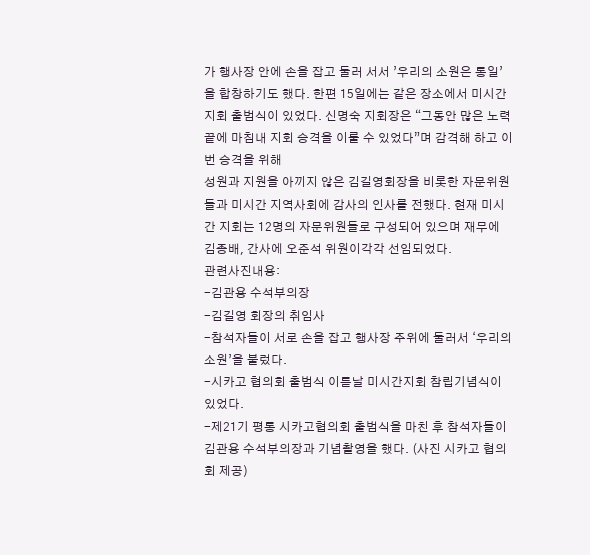가 행사장 안에 손을 잡고 둘러 서서 ’우리의 소원은 통일’을 합창하기도 했다. 한편 15일에는 같은 장소에서 미시간지회 출범식이 있었다. 신명숙 지회장은 “그동안 많은 노력 끝에 마침내 지회 승격을 이룰 수 있었다”며 감격해 하고 이번 승격을 위해
성원과 지원을 아끼지 않은 김길영회장을 비롯한 자문위원들과 미시간 지역사회에 감사의 인사를 전했다. 현재 미시간 지회는 12명의 자문위원들로 구성되어 있으며 재무에 김종배, 간사에 오준석 위원이각각 선임되었다.
관련사진내용:
-김관용 수석부의장
-김길영 회장의 취임사
-참석자들이 서로 손을 잡고 행사장 주위에 둘러서 ‘우리의 소원’을 불렀다.
-시카고 협의회 출범식 이튿날 미시간지회 참립기념식이 있었다.
-제21기 평통 시카고협의회 출범식을 마친 후 참석자들이 김관용 수석부의장과 기념촬영을 했다. (사진 시카고 협의회 제공)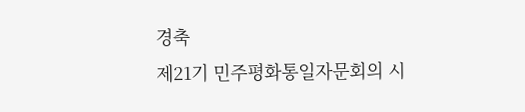경축
제21기 민주평화통일자문회의 시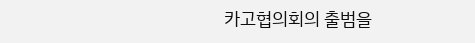카고협의회의 출범을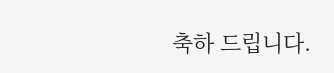축하 드립니다.